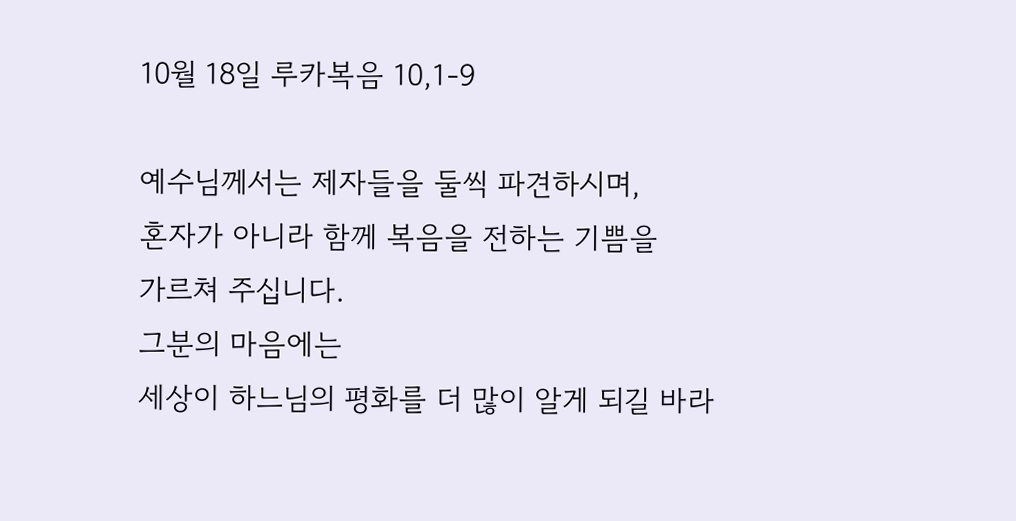10월 18일 루카복음 10,1-9

예수님께서는 제자들을 둘씩 파견하시며,
혼자가 아니라 함께 복음을 전하는 기쁨을
가르쳐 주십니다.
그분의 마음에는
세상이 하느님의 평화를 더 많이 알게 되길 바라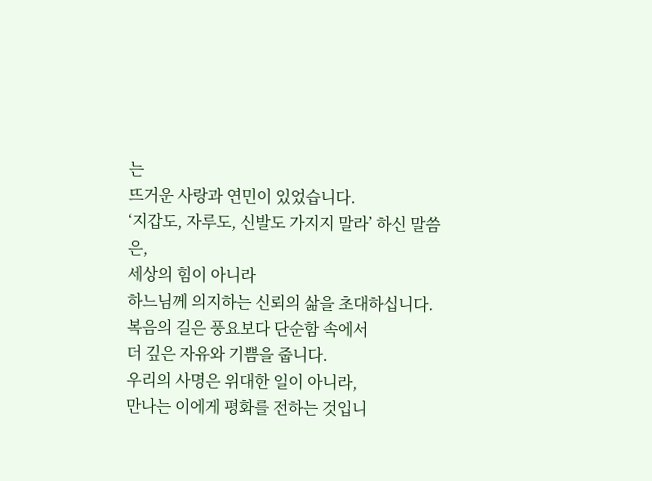는
뜨거운 사랑과 연민이 있었습니다.
‘지갑도, 자루도, 신발도 가지지 말라’ 하신 말씀은,
세상의 힘이 아니라
하느님께 의지하는 신뢰의 삶을 초대하십니다.
복음의 길은 풍요보다 단순함 속에서
더 깊은 자유와 기쁨을 줍니다.
우리의 사명은 위대한 일이 아니라,
만나는 이에게 평화를 전하는 것입니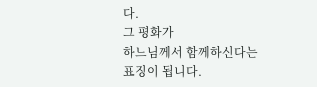다.
그 평화가
하느님께서 함께하신다는 표징이 됩니다.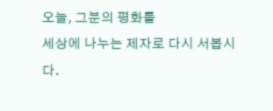오늘, 그분의 평화를
세상에 나누는 제자로 다시 서봅시다.